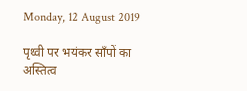Monday, 12 August 2019

पृथ्वी पर भयंकर साँपों का अस्तित्व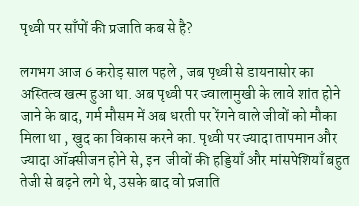पृथ्वी पर साँपों की प्रजाति कब से है?

लगभग आज 6 करोड़ साल पहले , जब पृथ्वी से डायनासोर का अस्तित्व खत्म हुआ था. अब पृथ्वी पर ज्वालामुखी के लावे शांत होने जाने के बाद, गर्म मौसम में अब धरती पर रेंगने वाले जीवों को मौका मिला था , खुद का विकास करने का. पृथ्वी पर ज्यादा तापमान और ज्यादा ऑक्सीजन होने से, इन  जीवों की हड्डियाँ और मांसपेशियाँ बहुत तेजी से बढ़ने लगे थे, उसके बाद वो प्रजाति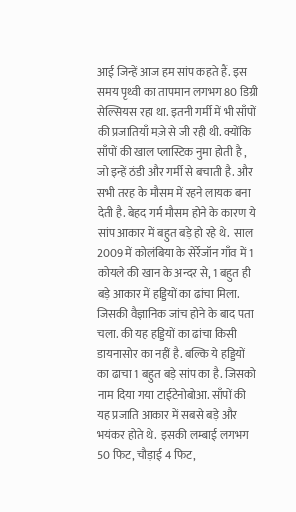आई जिन्हें आज हम सांप कहते हैं. इस समय पृथ्वी का तापमान लगभग 80 डिग्री सेल्सियस रहा था. इतनी गर्मी में भी साँपों की प्रजातियाँ मज़े से जी रही थी. क्योंकि साँपों की खाल प्लास्टिक नुमा होती है , जो इन्हें ठंडी और गर्मी से बचाती है. और सभी तरह के मौसम में रहने लायक बना देती है. बेहद गर्म मौसम होने के कारण ये सांप आकार में बहुत बड़े हो रहे थे.  साल 2009 में कोलंबिया के सेर्रेजॉन गाँव में 1 कोयले की खान के अन्दर से, 1 बहुत ही बड़े आकार में हड्डियों का ढांचा मिला. जिसकी वैज्ञानिक जांच होने के बाद पता चला. की यह हड्डियों का ढांचा किसी डायनासोर का नहीं है. बल्कि ये हड्डियों का ढाचा 1 बहुत बड़े सांप का है. जिसको नाम दिया गया टाईटेनोबोआ. साँपों की यह प्रजाति आकार में सबसे बड़े और भयंकर होते थे.  इसकी लम्बाई लगभग 50 फिट, चौड़ाई 4 फिट,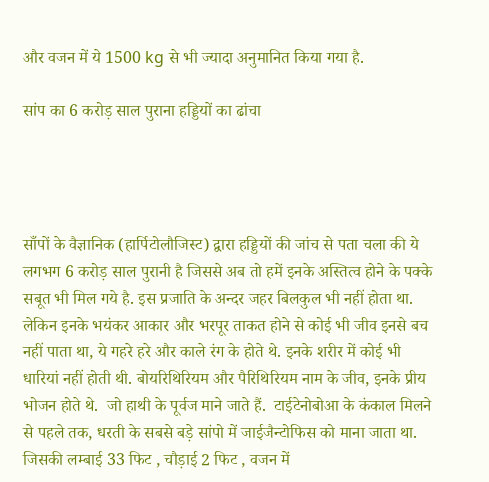और वजन में ये 1500 kg से भी ज्यादा अनुमानित किया गया है.

सांप का 6 करोड़ साल पुराना हड्डियों का ढांचा




साँपों के वैज्ञानिक (हार्पिटोलौजिस्ट) द्वारा हड्डियों की जांच से पता चला की ये लगभग 6 करोड़ साल पुरानी है जिससे अब तो हमें इनके अस्तित्व होने के पक्के सबूत भी मिल गये है. इस प्रजाति के अन्दर जहर बिलकुल भी नहीं होता था. लेकिन इनके भयंकर आकार और भरपूर ताकत होने से कोई भी जीव इनसे बच नहीं पाता था, ये गहरे हरे और काले रंग के होते थे. इनके शरीर में कोई भी धारियां नहीं होती थी. बोयरिथिरियम और पैरिथिरियम नाम के जीव, इनके प्रीय भोजन होते थे.  जो हाथी के पूर्वज माने जाते हैं.  टाईटेनोबोआ के कंकाल मिलने से पहले तक, धरती के सबसे बड़े सांपो में जाईजैन्टोफिस को माना जाता था. जिसकी लम्बाई 33 फिट , चौड़ाई 2 फिट , वजन में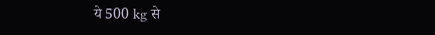ये 500 kg से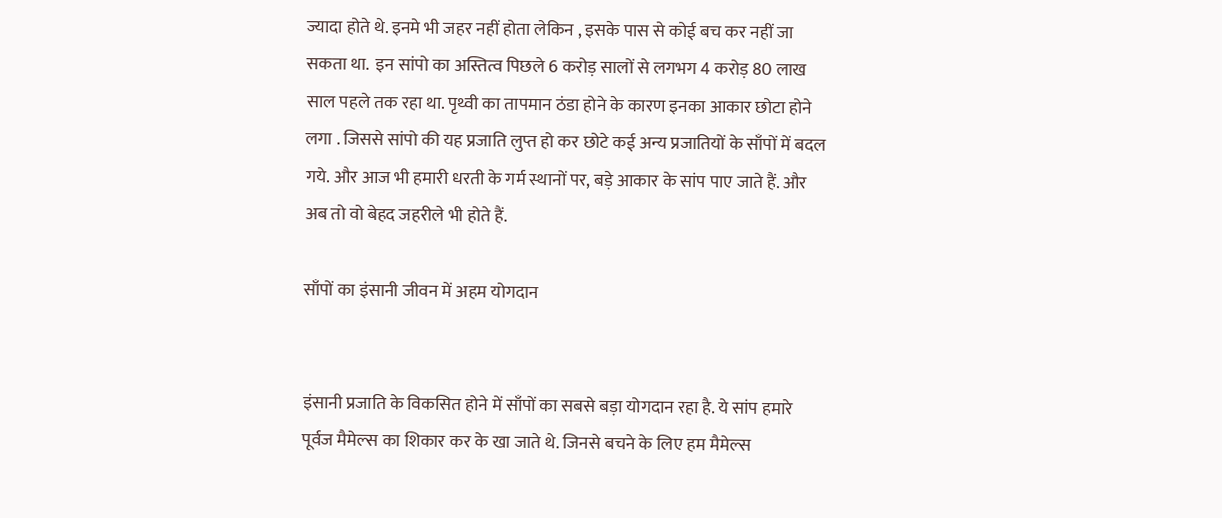ज्यादा होते थे. इनमे भी जहर नहीं होता लेकिन , इसके पास से कोई बच कर नहीं जा सकता था.  इन सांपो का अस्तित्व पिछले 6 करोड़ सालों से लगभग 4 करोड़ 80 लाख साल पहले तक रहा था. पृथ्वी का तापमान ठंडा होने के कारण इनका आकार छोटा होने लगा . जिससे सांपो की यह प्रजाति लुप्त हो कर छोटे कई अन्य प्रजातियों के साँपों में बदल गये. और आज भी हमारी धरती के गर्म स्थानों पर, बड़े आकार के सांप पाए जाते हैं. और अब तो वो बेहद जहरीले भी होते हैं.

साँपों का इंसानी जीवन में अहम योगदान


इंसानी प्रजाति के विकसित होने में साँपों का सबसे बड़ा योगदान रहा है. ये सांप हमारे पूर्वज मैमेल्स का शिकार कर के खा जाते थे. जिनसे बचने के लिए हम मैमेल्स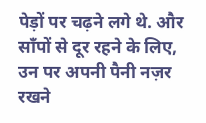पेड़ों पर चढ़ने लगे थे. और साँपों से दूर रहने के लिए, उन पर अपनी पैनी नज़र रखने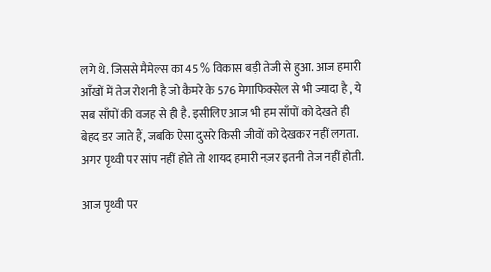लगे थे. जिससे मैमेल्स का 45 % विकास बड़ी तेजी से हुआ. आज हमारी आँखों में तेज रोशनी है जो कैमरे के 576 मेगाफिक्सेल से भी ज्यादा है , ये सब साँपों की वजह से ही है. इसीलिए आज भी हम साँपों को देखते ही बेहद डर जाते हैं, जबकि ऐसा दुसरे किसी जीवों को देखकर नहीं लगता. अगर पृथ्वी पर सांप नहीं होते तो शायद हमारी नज़र इतनी तेज नहीं होती.

आज पृथ्वी पर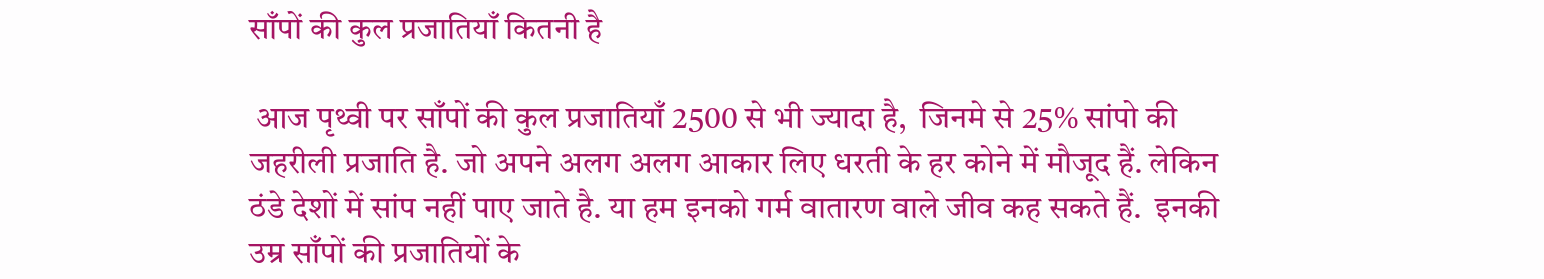साँपों की कुल प्रजातियाँ कितनी है

 आज पृथ्वी पर साँपों की कुल प्रजातियाँ 2500 से भी ज्यादा है,  जिनमे से 25% सांपो की जहरीली प्रजाति है. जो अपने अलग अलग आकार लिए धरती के हर कोने में मौजूद हैं. लेकिन ठंडे देशों में सांप नहीं पाए जाते है. या हम इनको गर्म वातारण वाले जीव कह सकते हैं.  इनकी उम्र साँपों की प्रजातियों के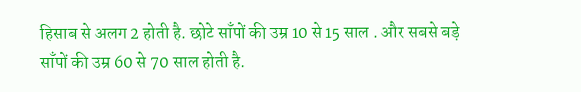हिसाब से अलग 2 होती है. छोटे साँपों की उम्र 10 से 15 साल . और सबसे बड़े साँपों की उम्र 60 से 70 साल होती है.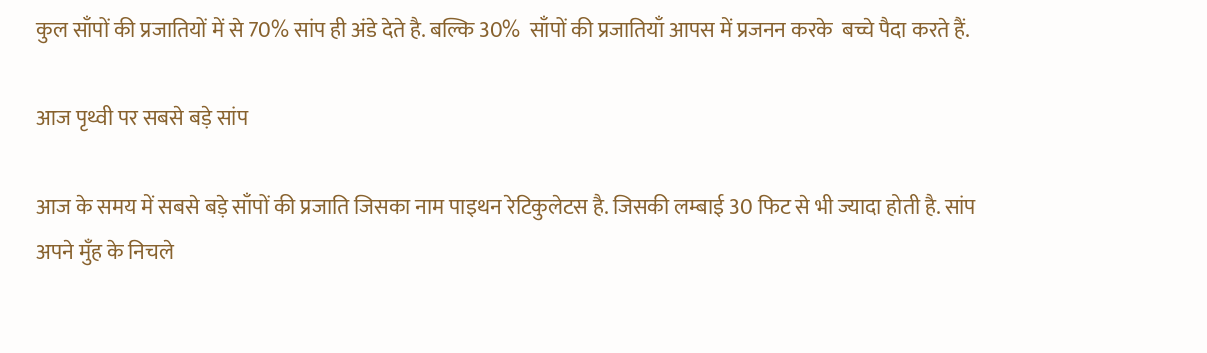कुल साँपों की प्रजातियों में से 70% सांप ही अंडे देते है. बल्कि 30%  साँपों की प्रजातियाँ आपस में प्रजनन करके  बच्चे पैदा करते हैं.

आज पृथ्वी पर सबसे बड़े सांप

आज के समय में सबसे बड़े साँपों की प्रजाति जिसका नाम पाइथन रेटिकुलेटस है. जिसकी लम्बाई 30 फिट से भी ज्यादा होती है. सांप अपने मुँह के निचले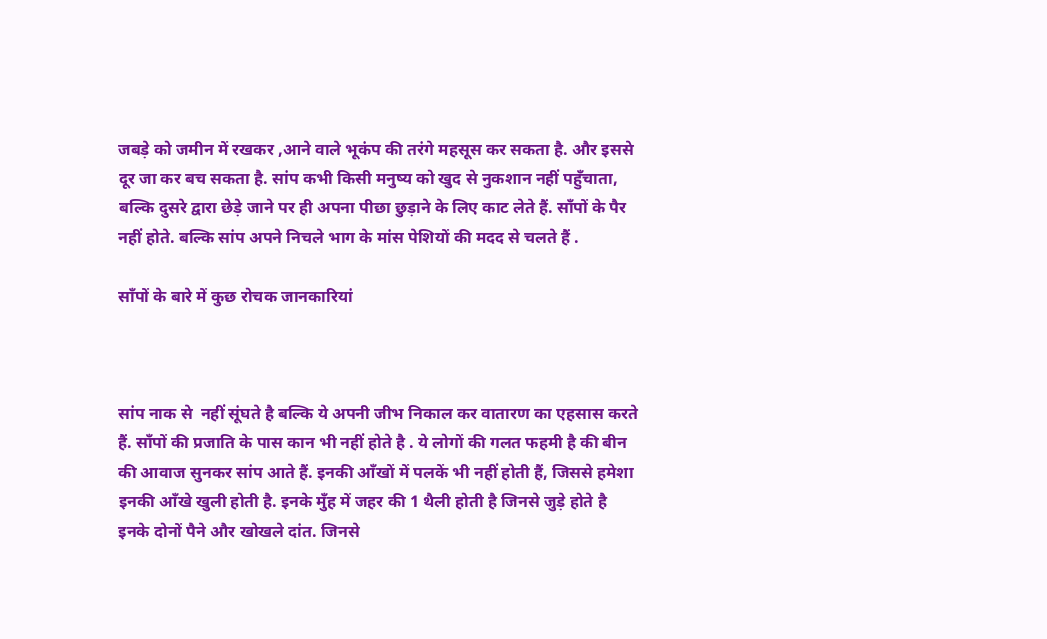जबड़े को जमीन में रखकर ,आने वाले भूकंप की तरंगे महसूस कर सकता है. और इससे दूर जा कर बच सकता है. सांप कभी किसी मनुष्य को खुद से नुकशान नहीं पहुँचाता, बल्कि दुसरे द्वारा छेड़े जाने पर ही अपना पीछा छुड़ाने के लिए काट लेते हैं. साँपों के पैर नहीं होते. बल्कि सांप अपने निचले भाग के मांस पेशियों की मदद से चलते हैं .

साँपों के बारे में कुछ रोचक जानकारियां



सांप नाक से  नहीं सूंघते है बल्कि ये अपनी जीभ निकाल कर वातारण का एहसास करते हैं. साँपों की प्रजाति के पास कान भी नहीं होते है . ये लोगों की गलत फहमी है की बीन की आवाज सुनकर सांप आते हैं. इनकी आँखों में पलकें भी नहीं होती हैं, जिससे हमेशा इनकी आँखे खुली होती है. इनके मुँह में जहर की 1 थैली होती है जिनसे जुड़े होते है इनके दोनों पैने और खोखले दांत. जिनसे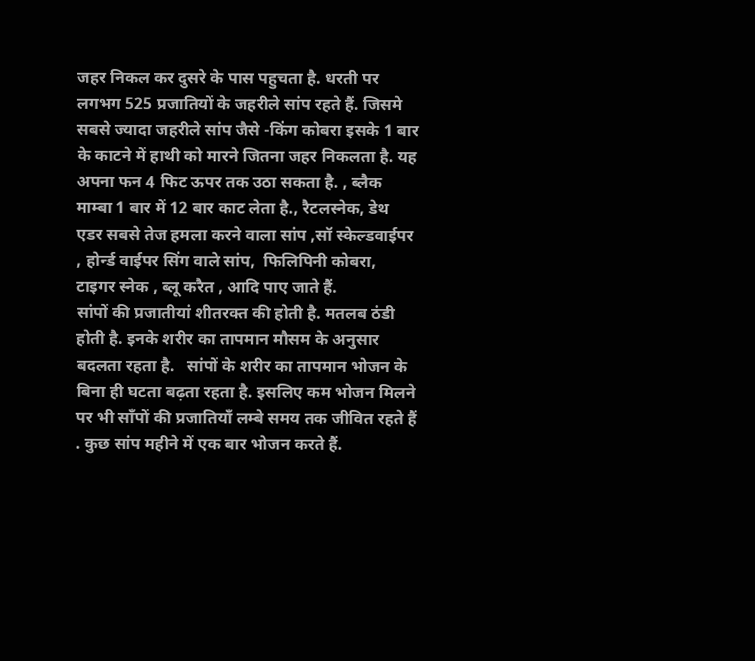जहर निकल कर दुसरे के पास पहुचता है. धरती पर लगभग 525 प्रजातियों के जहरीले सांप रहते हैं. जिसमे सबसे ज्यादा जहरीले सांप जैसे -किंग कोबरा इसके 1 बार के काटने में हाथी को मारने जितना जहर निकलता है. यह अपना फन 4 फिट ऊपर तक उठा सकता है. , ब्लैक माम्बा 1 बार में 12 बार काट लेता है., रैटलस्नेक, डेथ एडर सबसे तेज हमला करने वाला सांप ,सॉ स्केल्डवाईपर , होर्न्ड वाईपर सिंग वाले सांप,  फिलिपिनी कोबरा, टाइगर स्नेक , ब्लू करैत , आदि पाए जाते हैं.
सांपों की प्रजातीयां शीतरक्त की होती है. मतलब ठंडी होती है. इनके शरीर का तापमान मौसम के अनुसार बदलता रहता है.   सांपों के शरीर का तापमान भोजन के बिना ही घटता बढ़ता रहता है. इसलिए कम भोजन मिलने पर भी साँपों की प्रजातियाँ लम्बे समय तक जीवित रहते हैं . कुछ सांप महीने में एक बार भोजन करते हैं.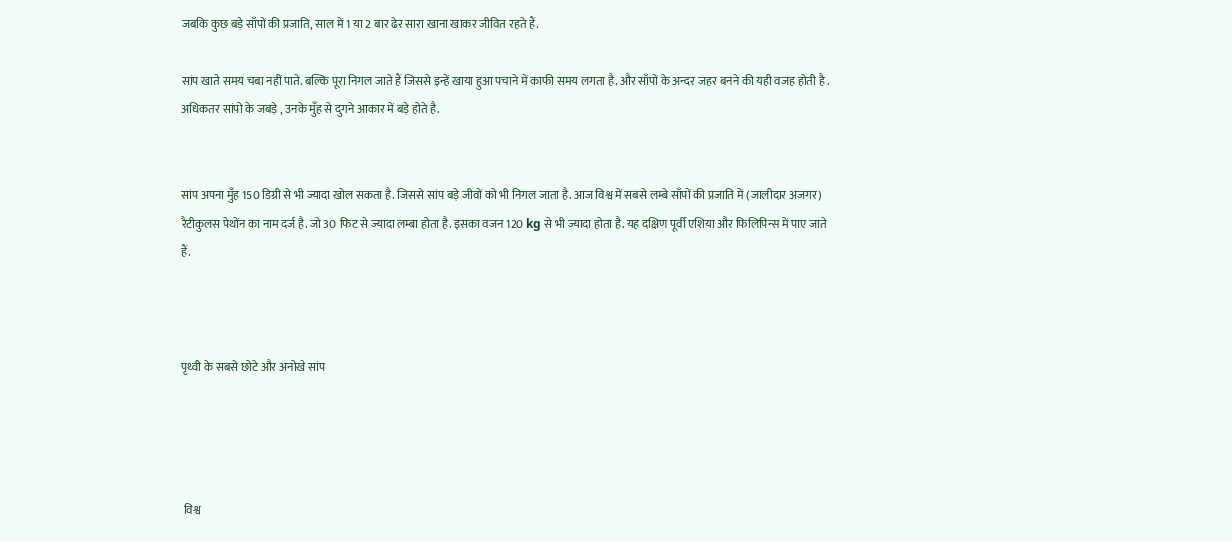जबकि कुछ बड़े साँपों की प्रजाति, साल में 1 या 2 बार ढेर सारा खाना खाकर जीवित रहते हैं.

सांप खाते समय चबा नहीं पाते. बल्कि पूरा निगल जाते हैं जिससे इन्हें खाया हुआ पचाने में काफी समय लगता है. और साँपों के अन्दर जहर बनने की यही वजह होती है . अधिकतर सांपो के जबड़े , उनके मुँह से दुगने आकार में बड़े होते है.


सांप अपना मुँह 150 डिग्री से भी ज्यादा खोल सकता है. जिससे सांप बड़े जीवों को भी निगल जाता है. आज विश्व में सबसे लम्बे साँपों की प्रजाति में (जालीदार अजगर) रैटीकुलस पेथोंन का नाम दर्ज है. जो 30 फिट से ज्यादा लम्बा होता है. इसका वजन 120 kg से भी ज्यादा होता है. यह दक्षिण पूर्वी एशिया और फिलिपिन्स में पाए जाते हैं.



पृथ्वी के सबसे छोटे और अनोखे सांप




 विश्व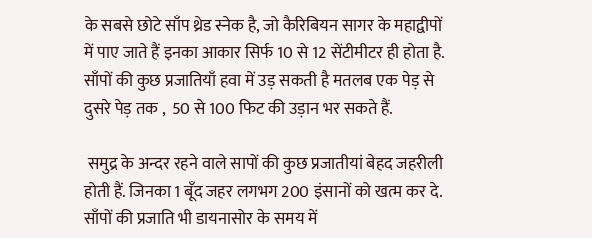के सबसे छोटे साँप थ्रेड स्नेक है, जो कैरिबियन सागर के महाद्वीपों में पाए जाते हैं इनका आकार सिर्फ 10 से 12 सेंटीमीटर ही होता है.  साँपों की कुछ प्रजातियाँ हवा में उड़ सकती है मतलब एक पेड़ से दुसरे पेड़ तक ,  50 से 100 फिट की उड़ान भर सकते हैं.

 समुद्र के अन्दर रहने वाले सापों की कुछ प्रजातीयां बेहद जहरीली होती हैं. जिनका 1 बूँद जहर लगभग 200 इंसानों को खत्म कर दे. साँपों की प्रजाति भी डायनासोर के समय में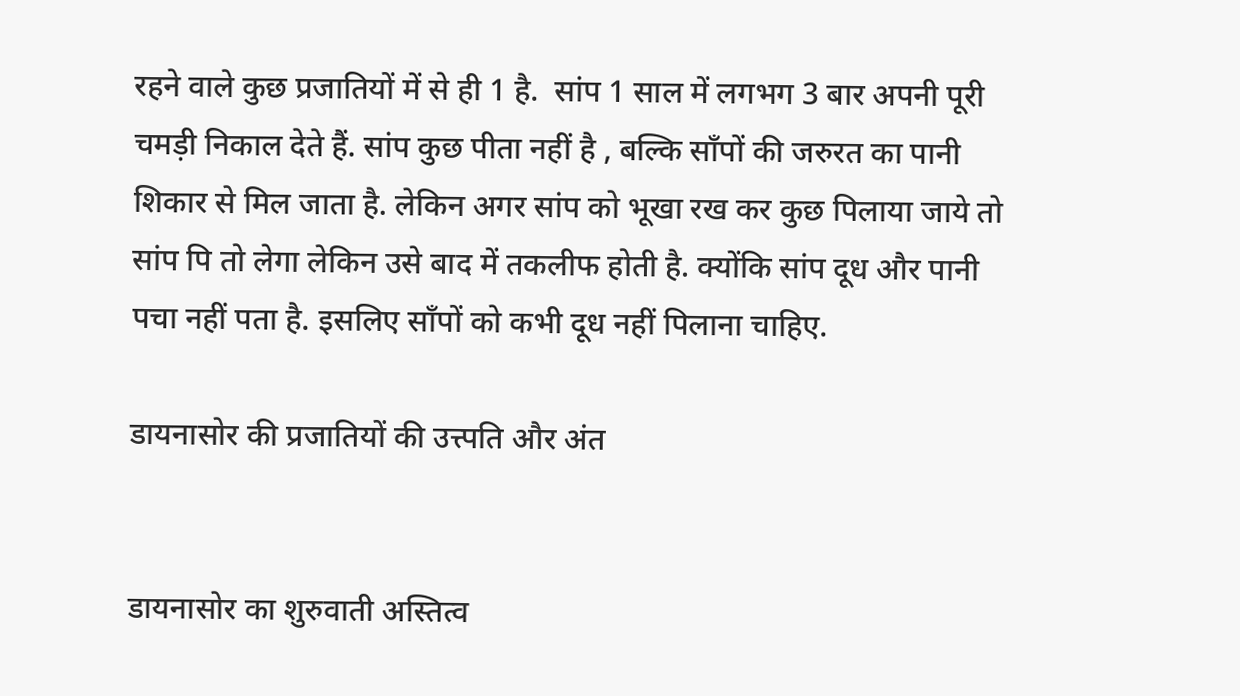रहने वाले कुछ प्रजातियों में से ही 1 है.  सांप 1 साल में लगभग 3 बार अपनी पूरी चमड़ी निकाल देते हैं. सांप कुछ पीता नहीं है , बल्कि साँपों की जरुरत का पानी शिकार से मिल जाता है. लेकिन अगर सांप को भूखा रख कर कुछ पिलाया जाये तो सांप पि तो लेगा लेकिन उसे बाद में तकलीफ होती है. क्योंकि सांप दूध और पानी पचा नहीं पता है. इसलिए साँपों को कभी दूध नहीं पिलाना चाहिए.

डायनासोर की प्रजातियों की उत्त्पति और अंत


डायनासोर का शुरुवाती अस्तित्व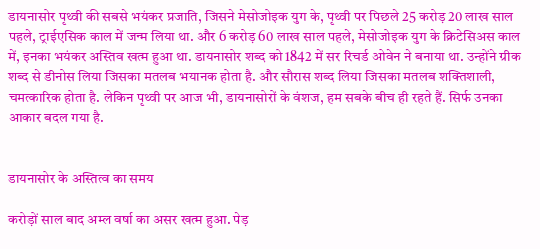डायनासोर पृथ्वी की सबसे भयंकर प्रजाति, जिसने मेसोजोइक युग के, पृथ्वी पर पिछले 25 करोड़ 20 लाख साल पहले, ट्राईएसिक काल में जन्म लिया था. और 6 करोड़ 60 लाख साल पहले, मेसोजोइक युग के क्रिटेसिअस काल में, इनका भयंकर अस्तिव खत्म हुआ था. डायनासोर शब्द को 1842 में सर रिचर्ड ओवेन ने बनाया था. उन्होंने ग्रीक शब्द से डीनोस लिया जिसका मतलब भयानक होता है. और सौरास शब्द लिया जिसका मतलब शक्तिशाली, चमत्कारिक होता है. लेकिन पृथ्वी पर आज भी, डायनासोरों के वंशज, हम सबके बीच ही रहते हैं. सिर्फ उनका आकार बदल गया है.


डायनासोर के अस्तित्व का समय

करोड़ों साल बाद अम्ल वर्षा का असर खत्म हुआ. पेड़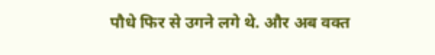पौधे फिर से उगने लगे थे. और अब वक्त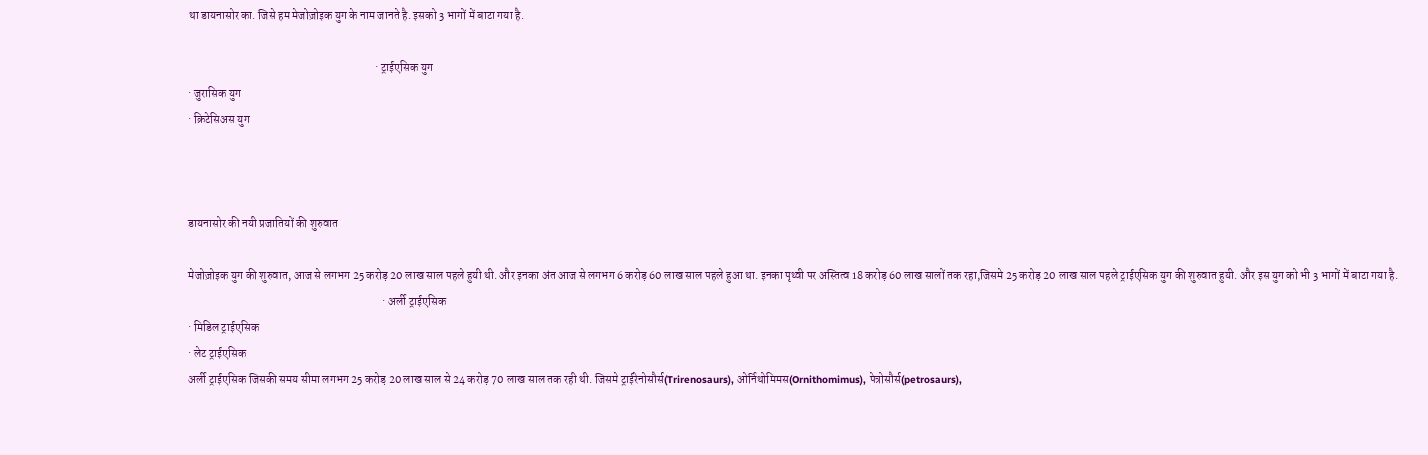था डायनासोर का. जिसे हम मेजोज़ोइक युग के नाम जानते है. इसको 3 भागों में बाटा गया है.

                                                                                 · ट्राईएसिक युग
· जुरासिक युग
· क्रिटेसिअस युग



डायनासोर की नयी प्रजातियों की शुरुवात

मेजोज़ोइक युग की शुरुवात, आज से लगभग 25 करोड़ 20 लाख साल पहले हुयी थी. और इनका अंत आज से लगभग 6 करोड़ 60 लाख साल पहले हुआ था. इनका पृथ्वी पर अस्तित्व 18 करोड़ 60 लाख सालों तक रहा,जिसमे 25 करोड़ 20 लाख साल पहले ट्राईएसिक युग की शुरुवात हुयी. और इस युग को भी 3 भागों में बाटा गया है.
                                                                                    · अर्ली ट्राईएसिक
· मिडिल ट्राईएसिक
· लेट ट्राईएसिक
अर्ली ट्राईएसिक जिसकी समय सीमा लगभग 25 करोड़ 20 लाख साल से 24 करोड़ 70 लाख साल तक रही थी. जिसमे ट्राईरेनोसौर्स(Trirenosaurs), ओर्निथोमिमस(Ornithomimus), पेत्रोसौर्स(petrosaurs),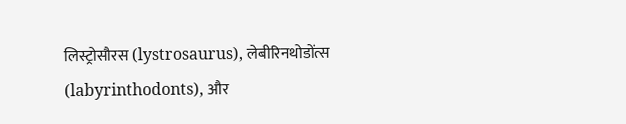लिस्ट्रोसौरस (lystrosaurus), लेबीरिनथोडोंत्स (labyrinthodonts), और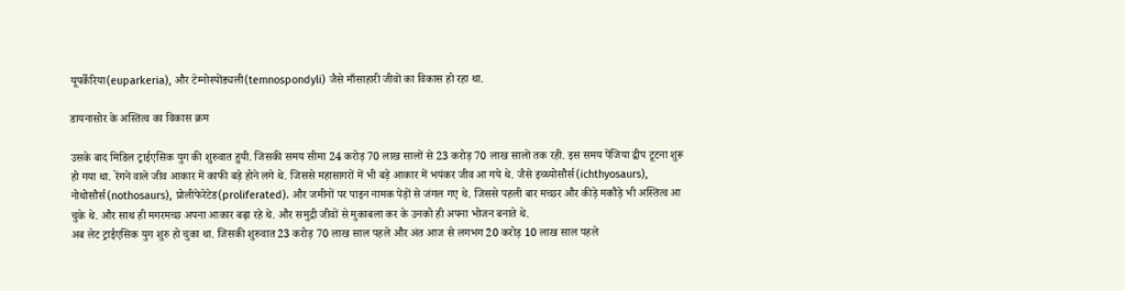यूपर्केरिया(euparkeria), और टेम्नोस्पोंड्यली(temnospondyli) जैसे माँसाहारी जीवों का विकास हो रहा था.

डायनासोर के अस्तित्व का विकास क्रम

उसके बाद मिडिल ट्राईएसिक युग की शुरुवात हुयी. जिसकी समय सीमा 24 करोड़ 70 लाख सालों से 23 करोड़ 70 लाख सालों तक रही. इस समय पेंजिया द्वीप टूटना शुरू हो गया था. रेंगने वाले जीव आकार में काफी बड़े होने लगे थे. जिससे महासागरों में भी बड़े आकार में भयंकर जीव आ गये थे. जैसे इच्थ्योसौर्स(ichthyosaurs), नोथोसौर्स(nothosaurs), प्रोलीफेरेटेड(proliferated). और जमीनों पर पाइन नामक पेड़ों से जंगल गए थे. जिससे पहली बार मच्छर और कीड़े मकौड़े भी अस्तित्व आ चुके थे. और साथ ही मगरमच्छ अपना आकार बढ़ा रहे थे. और समुद्री जीवों से मुकाबला कर के उनको ही अपना भोजन बनाते थे.
अब लेट ट्राईएसिक युग शुरु हो चुका था. जिसकी शुरुवात 23 करोड़ 70 लाख साल पहले और अंत आज से लगभग 20 करोड़ 10 लाख साल पहले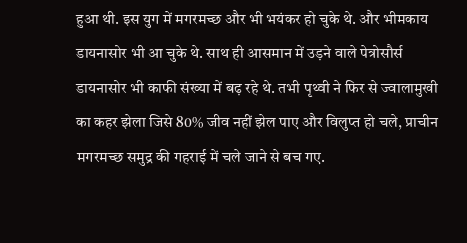हुआ थी. इस युग में मगरमच्छ और भी भयंकर हो चुके थे. और भीमकाय डायनासोर भी आ चुके थे. साथ ही आसमान में उड़ने वाले पेत्रोसौर्स डायनासोर भी काफी संख्या में बढ़ रहे थे. तभी पृथ्वी ने फिर से ज्वालामुखी का कहर झेला जिसे 80% जीव नहीं झेल पाए और विलुप्त हो चले, प्राचीन मगरमच्छ समुद्र की गहराई में चले जाने से बच गए.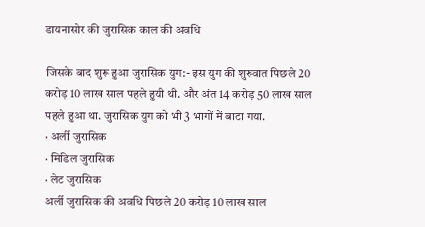डायनासोर की जुरासिक काल की अवधि

जिसके बाद शुरू हुआ जुरासिक युग:- इस युग की शुरुवात पिछले 20 करोड़ 10 लाख साल पहले हुयी थी. और अंत 14 करोड़ 50 लाख साल पहले हुआ था. जुरासिक युग को भी 3 भागों में बाटा गया.
· अर्ली जुरासिक
· मिडिल जुरासिक
· लेट जुरासिक
अर्ली जुरासिक की अवधि पिछले 20 करोड़ 10 लाख साल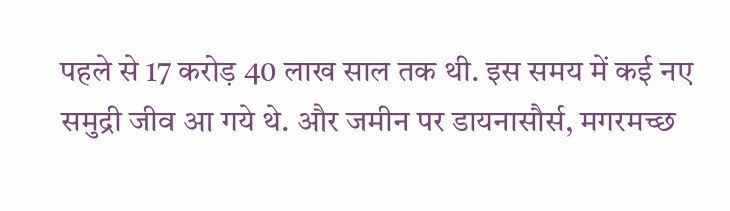पहले से 17 करोड़ 40 लाख साल तक थी. इस समय में कई नए समुद्री जीव आ गये थे. और जमीन पर डायनासौर्स, मगरमच्छ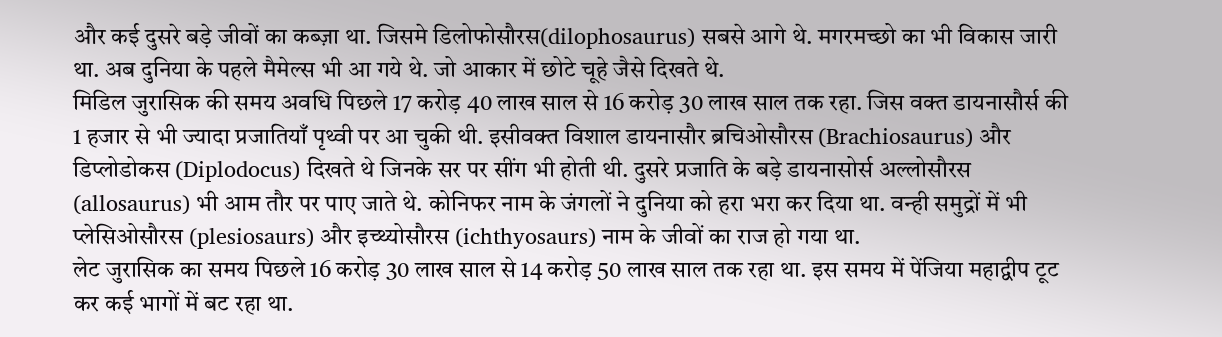और कई दुसरे बड़े जीवों का कब्ज़ा था. जिसमे डिलोफोसौरस(dilophosaurus) सबसे आगे थे. मगरमच्छो का भी विकास जारी था. अब दुनिया के पहले मैमेल्स भी आ गये थे. जो आकार में छोटे चूहे जैसे दिखते थे.
मिडिल जुरासिक की समय अवधि पिछले 17 करोड़ 40 लाख साल से 16 करोड़ 30 लाख साल तक रहा. जिस वक्त डायनासौर्स की 1 हजार से भी ज्यादा प्रजातियाँ पृथ्वी पर आ चुकी थी. इसीवक्त विशाल डायनासौर ब्रचिओसौरस (Brachiosaurus) और डिप्लोडोकस (Diplodocus) दिखते थे जिनके सर पर सींग भी होती थी. दुसरे प्रजाति के बड़े डायनासोर्स अल्लोसौरस (allosaurus) भी आम तौर पर पाए जाते थे. कोनिफर नाम के जंगलों ने दुनिया को हरा भरा कर दिया था. वन्ही समुद्रों में भी प्लेसिओसौरस (plesiosaurs) और इच्थ्योसौरस (ichthyosaurs) नाम के जीवों का राज हो गया था.
लेट जुरासिक का समय पिछले 16 करोड़ 30 लाख साल से 14 करोड़ 50 लाख साल तक रहा था. इस समय में पेंजिया महाद्वीप टूट कर कई भागों में बट रहा था.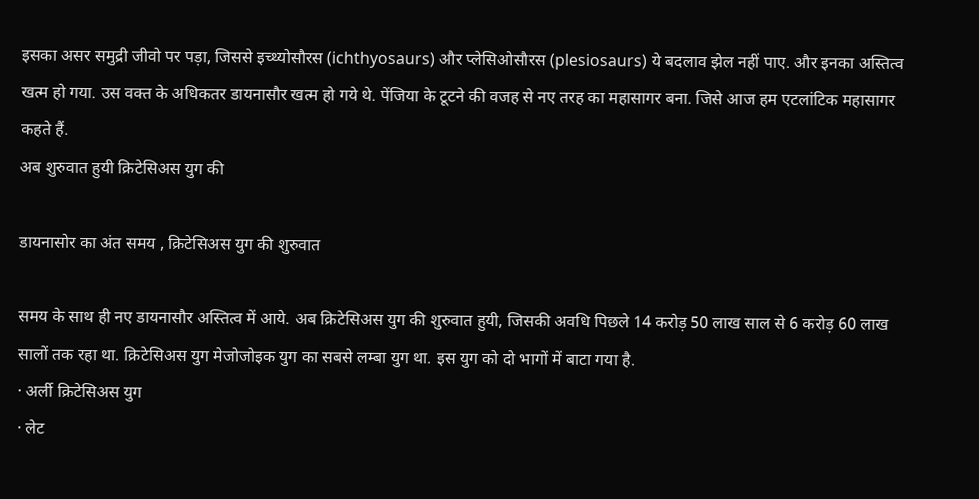इसका असर समुद्री जीवो पर पड़ा, जिससे इच्थ्योसौरस (ichthyosaurs) और प्लेसिओसौरस (plesiosaurs) ये बदलाव झेल नहीं पाए. और इनका अस्तित्व खत्म हो गया. उस वक्त के अधिकतर डायनासौर खत्म हो गये थे. पेंजिया के टूटने की वजह से नए तरह का महासागर बना. जिसे आज हम एटलांटिक महासागर कहते हैं.
अब शुरुवात हुयी क्रिटेसिअस युग की

डायनासोर का अंत समय , क्रिटेसिअस युग की शुरुवात

समय के साथ ही नए डायनासौर अस्तित्व में आये. अब क्रिटेसिअस युग की शुरुवात हुयी, जिसकी अवधि पिछले 14 करोड़ 50 लाख साल से 6 करोड़ 60 लाख सालों तक रहा था. क्रिटेसिअस युग मेजोजोइक युग का सबसे लम्बा युग था. इस युग को दो भागों में बाटा गया है.
· अर्ली क्रिटेसिअस युग
· लेट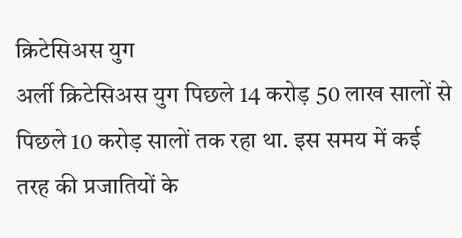क्रिटेसिअस युग
अर्ली क्रिटेसिअस युग पिछले 14 करोड़ 50 लाख सालों से पिछले 10 करोड़ सालों तक रहा था. इस समय में कई तरह की प्रजातियों के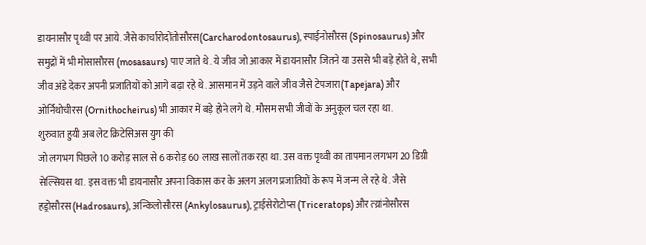डायनासौर पृथ्वी पर आये. जैसे कार्चारोदोंतोसौरस(Carcharodontosaurus), स्पाईनोसौरस (Spinosaurus) और समुद्रों में भी मोसासौरस (mosasaurs) पाए जाते थे. ये जीव जो आकार में डायनासौर जितने या उससे भी बड़े होते थे, सभी जीव अंडे देकर अपनी प्रजातियों को आगे बढ़ा रहे थे. आसमान में उड़ने वाले जीव जैसे टेपजारा(Tapejara) और ओर्निथोचीरस (Ornithocheirus) भी आकार में बड़े होने लगे थे. मौसम सभी जीवों के अनुकूल चल रहा था.
शुरुवात हुयी अब लेट क्रिटेसिअस युग की
जो लगभग पिछले 10 करोड़ साल से 6 करोड़ 60 लाख सालों तक रहा था. उस वक्त पृथ्वी का तापमान लगभग 20 डिग्री
सेल्सियस था. इस वक्त भी डायनासौर अपना विकास कर के अलग अलग प्रजातियों के रूप में जन्म ले रहे थे. जैसे हड्रोसौरस (Hadrosaurs), अन्किलोसौरस (Ankylosaurus), ट्राईसेरोटोप्स (Triceratops) और त्य्रांनोसौरस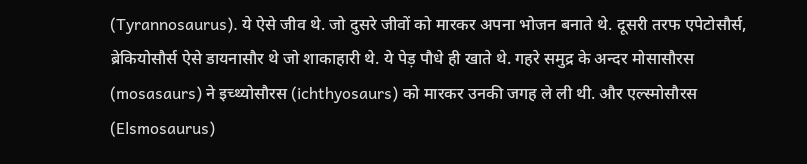(Tyrannosaurus). ये ऐसे जीव थे. जो दुसरे जीवों को मारकर अपना भोजन बनाते थे. दूसरी तरफ एपेटोसौर्स, ब्रेकियोसौर्स ऐसे डायनासौर थे जो शाकाहारी थे. ये पेड़ पौधे ही खाते थे. गहरे समुद्र के अन्दर मोसासौरस (mosasaurs) ने इच्थ्योसौरस (ichthyosaurs) को मारकर उनकी जगह ले ली थी. और एल्स्मोसौरस (Elsmosaurus)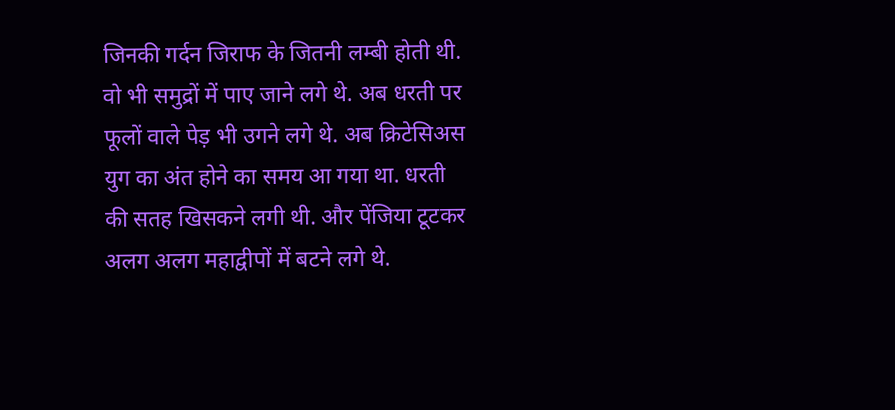जिनकी गर्दन जिराफ के जितनी लम्बी होती थी. वो भी समुद्रों में पाए जाने लगे थे. अब धरती पर फूलों वाले पेड़ भी उगने लगे थे. अब क्रिटेसिअस युग का अंत होने का समय आ गया था. धरती की सतह खिसकने लगी थी. और पेंजिया टूटकर अलग अलग महाद्वीपों में बटने लगे थे.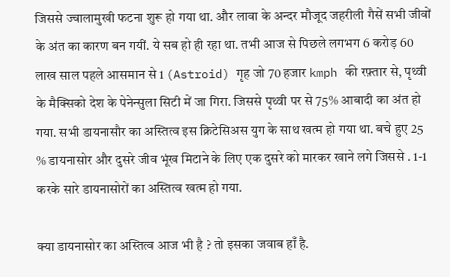जिससे ज्वालामुखी फटना शुरू हो गया था. और लावा के अन्दर मौजूद जहरीली गैसें सभी जीवों के अंत का कारण बन गयीं. ये सब हो ही रहा था. तभी आज से पिछले लगभग 6 करोड़ 60 लाख साल पहले आसमान से 1 (Astroid) गृह जो 70 हजार kmph की रफ़्तार से, पृथ्वी के मैक्सिको देश के पेनेन्सुला सिटी में जा गिरा. जिससे पृथ्वी पर से 75% आबादी का अंत हो गया. सभी डायनासौर का अस्तित्व इस क्रिटेसिअस युग के साथ खत्म हो गया था. बचे हुए 25 % डायनासोर और दुसरे जीव भूंख मिटाने के लिए एक दुसरे को मारकर खाने लगे जिससे . 1-1 करके सारे डायनासोरों का अस्तित्व खत्म हो गया.

क्या डायनासोर का अस्तित्व आज भी है ? तो इसका जवाब हाँ है.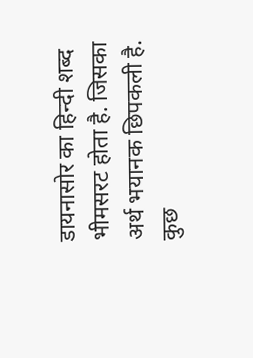डायनासोर का हिन्दी शब्द भीमसरट होता है. जिसका अर्थ भयानक छिपकली है. कुछ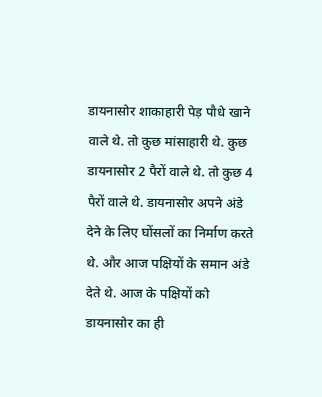डायनासोर शाकाहारी पेड़ पौधे खाने वाले थे. तो कुछ मांसाहारी थे. कुछ डायनासोर 2 पैरों वाले थे. तो कुछ 4 पैरों वाले थे. डायनासोर अपने अंडे देने के लिए घोंसलों का निर्माण करते थे. और आज पक्षियों के समान अंडे देते थे. आज के पक्षियों को डायनासोर का ही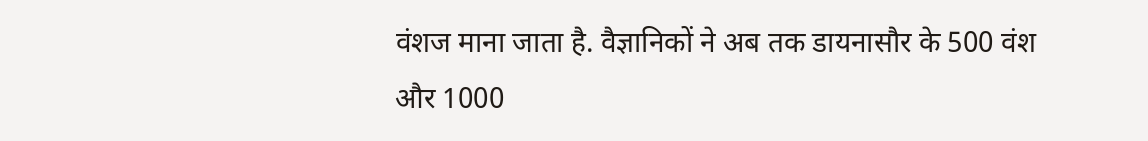वंशज माना जाता है. वैज्ञानिकों ने अब तक डायनासौर के 500 वंश और 1000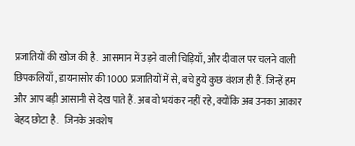प्रजातियों की खोज की है.  आसमान में उड़ने वाली चिड़ियाँ, और दीवाल पर चलने वाली छिपकलियाँ , डायनासोर की 1000 प्रजातियों में से, बचे हुये कुछ वंशज ही हैं. जिन्हें हम और आप बड़ी आसानी से देख पाते हैं. अब वो भयंकर नहीं रहे, क्योंकि अब उनका आकार बेहद छोटा है.   जिनके अवशेष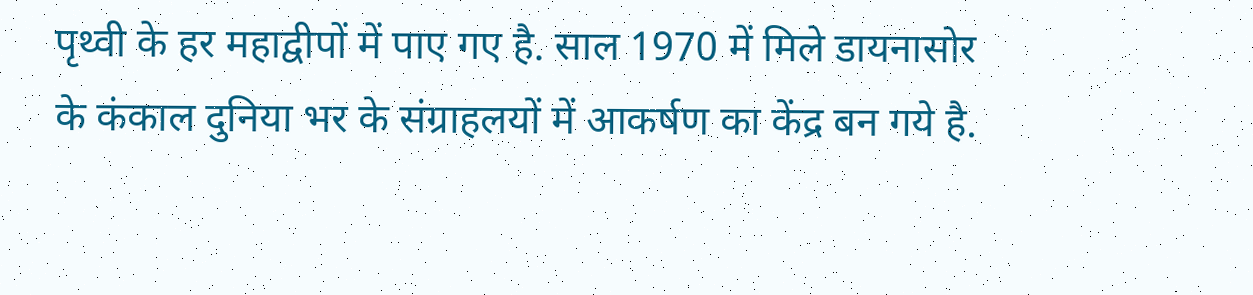पृथ्वी के हर महाद्वीपों में पाए गए है. साल 1970 में मिले डायनासोर के कंकाल दुनिया भर के संग्राहलयों में आकर्षण का केंद्र बन गये है.